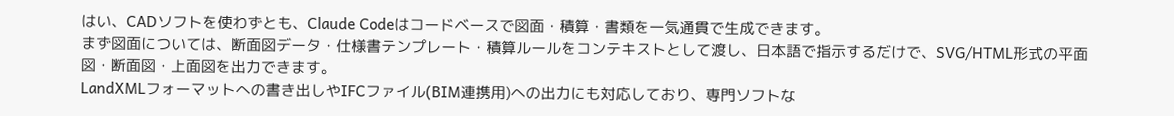はい、CADソフトを使わずとも、Claude Codeはコードベースで図面・積算・書類を一気通貫で生成できます。
まず図面については、断面図データ・仕様書テンプレート・積算ルールをコンテキストとして渡し、日本語で指示するだけで、SVG/HTML形式の平面図・断面図・上面図を出力できます。
LandXMLフォーマットへの書き出しやIFCファイル(BIM連携用)への出力にも対応しており、専門ソフトな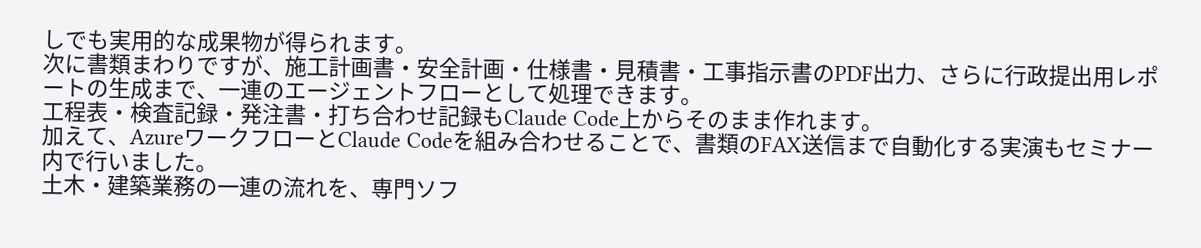しでも実用的な成果物が得られます。
次に書類まわりですが、施工計画書・安全計画・仕様書・見積書・工事指示書のPDF出力、さらに行政提出用レポートの生成まで、一連のエージェントフローとして処理できます。
工程表・検査記録・発注書・打ち合わせ記録もClaude Code上からそのまま作れます。
加えて、AzureワークフローとClaude Codeを組み合わせることで、書類のFAX送信まで自動化する実演もセミナー内で行いました。
土木・建築業務の一連の流れを、専門ソフ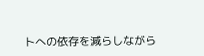トへの依存を減らしながら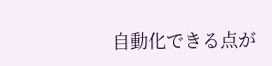自動化できる点が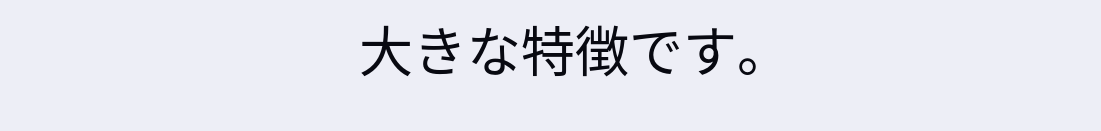大きな特徴です。